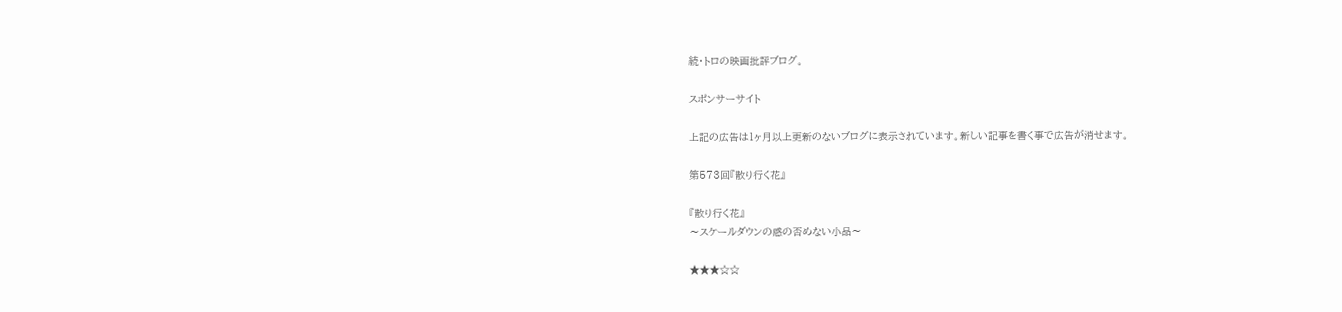続・トロの映画批評ブログ。

スポンサーサイト

上記の広告は1ヶ月以上更新のないブログに表示されています。新しい記事を書く事で広告が消せます。

第573回『散り行く花』

『散り行く花』
〜スケールダウンの感の否めない小品〜

★★★☆☆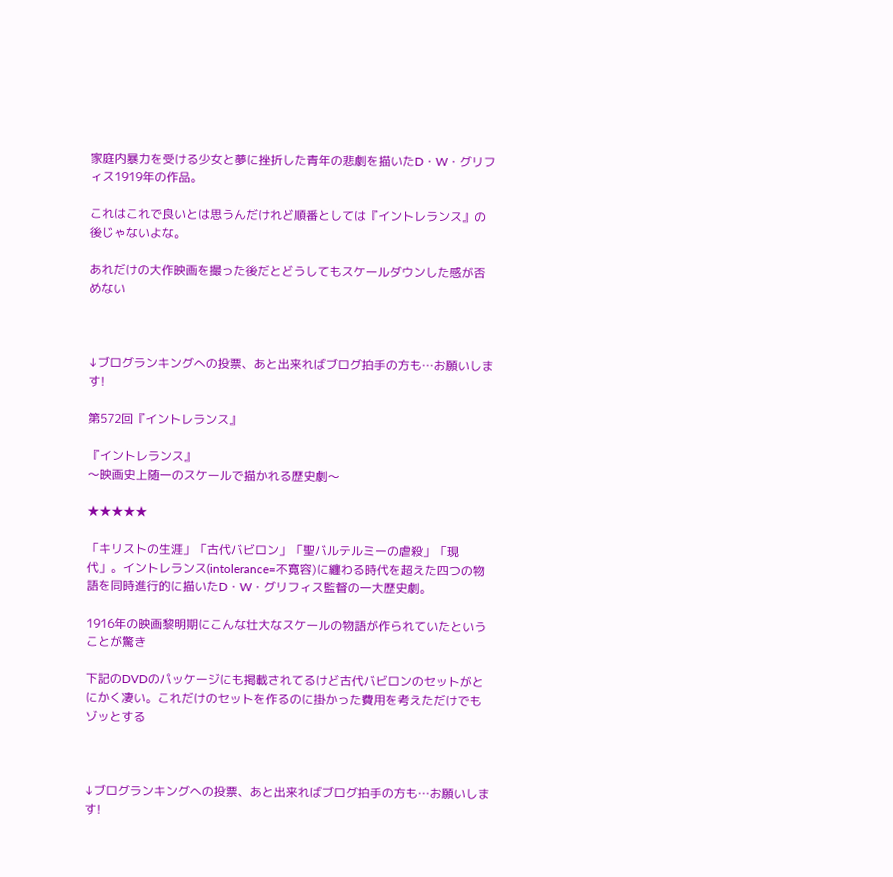家庭内暴力を受ける少女と夢に挫折した青年の悲劇を描いたD・W・グリフィス1919年の作品。

これはこれで良いとは思うんだけれど順番としては『イントレランス』の後じゃないよな。

あれだけの大作映画を撮った後だとどうしてもスケールダウンした感が否めない



↓ブログランキングへの投票、あと出来ればブログ拍手の方も…お願いします!

第572回『イントレランス』

『イントレランス』
〜映画史上随一のスケールで描かれる歴史劇〜

★★★★★

「キリストの生涯」「古代バビロン」「聖バルテルミーの虐殺」「現代」。イントレランス(intolerance=不寛容)に纏わる時代を超えた四つの物語を同時進行的に描いたD・W・グリフィス監督の一大歴史劇。

1916年の映画黎明期にこんな壮大なスケールの物語が作られていたということが驚き

下記のDVDのパッケージにも掲載されてるけど古代バビロンのセットがとにかく凄い。これだけのセットを作るのに掛かった費用を考えただけでもゾッとする



↓ブログランキングへの投票、あと出来ればブログ拍手の方も…お願いします!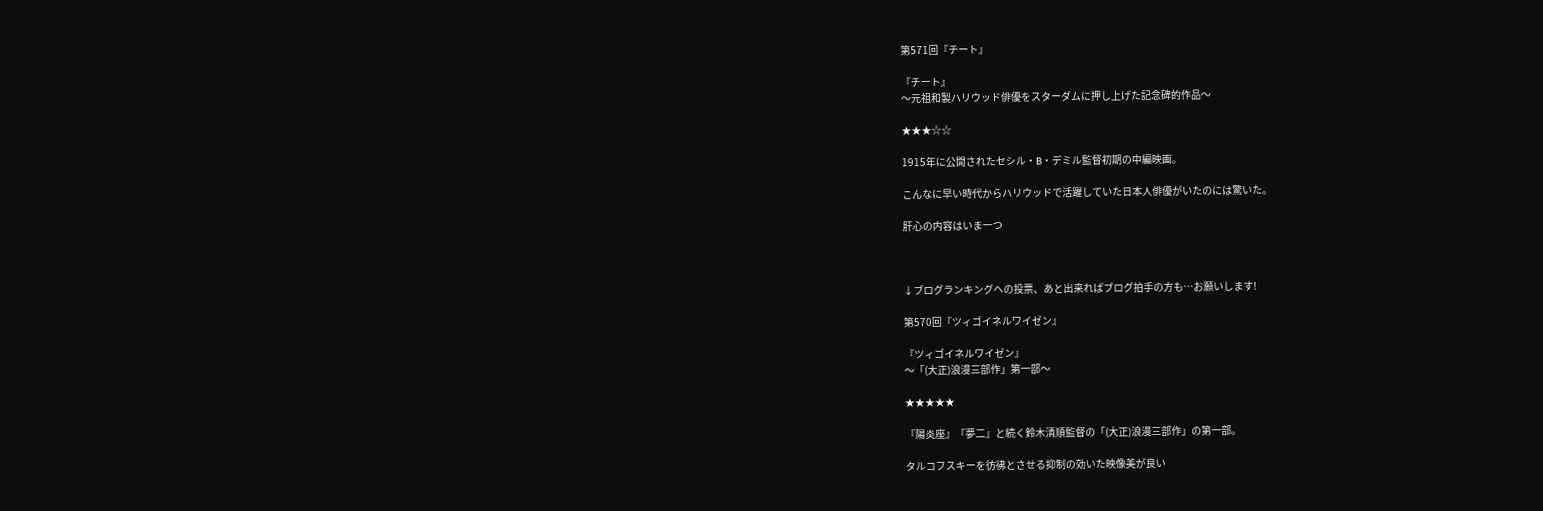第571回『チート』

『チート』
〜元祖和製ハリウッド俳優をスターダムに押し上げた記念碑的作品〜

★★★☆☆

1915年に公開されたセシル・B・デミル監督初期の中編映画。

こんなに早い時代からハリウッドで活躍していた日本人俳優がいたのには驚いた。

肝心の内容はいま一つ



↓ブログランキングへの投票、あと出来ればブログ拍手の方も…お願いします!

第570回『ツィゴイネルワイゼン』

『ツィゴイネルワイゼン』
〜「(大正)浪漫三部作」第一部〜

★★★★★

『陽炎座』『夢二』と続く鈴木清順監督の「(大正)浪漫三部作」の第一部。

タルコフスキーを彷彿とさせる抑制の効いた映像美が良い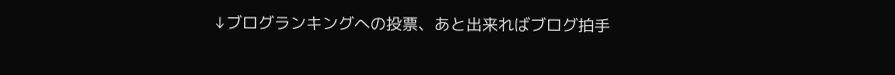↓ブログランキングへの投票、あと出来ればブログ拍手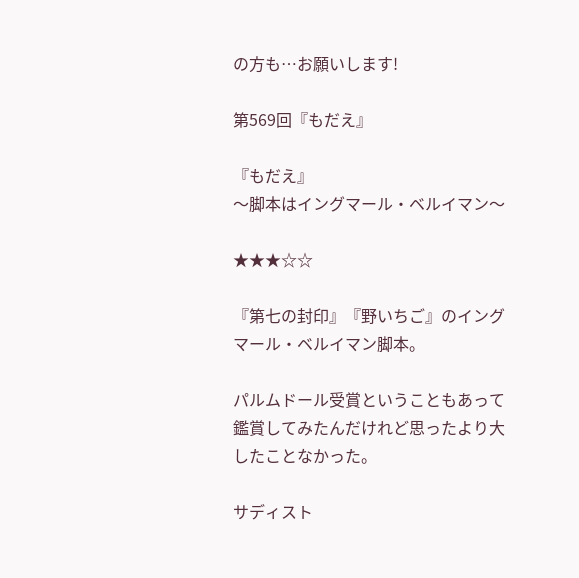の方も…お願いします!

第569回『もだえ』

『もだえ』
〜脚本はイングマール・ベルイマン〜

★★★☆☆

『第七の封印』『野いちご』のイングマール・ベルイマン脚本。

パルムドール受賞ということもあって鑑賞してみたんだけれど思ったより大したことなかった。

サディスト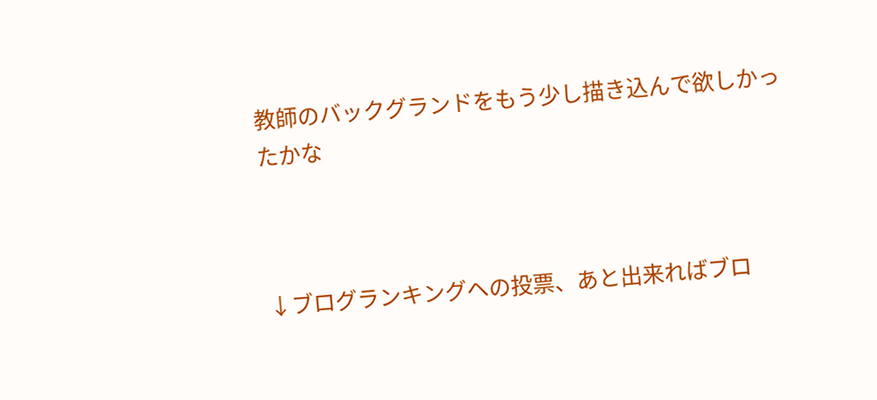教師のバックグランドをもう少し描き込んで欲しかったかな



↓ブログランキングへの投票、あと出来ればブロ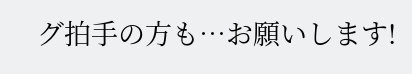グ拍手の方も…お願いします!